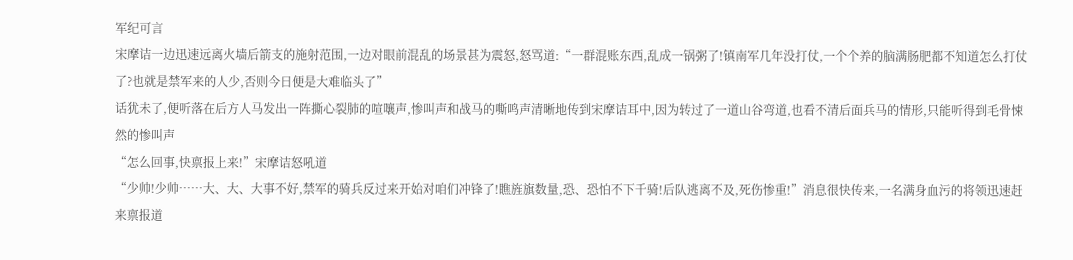军纪可言
宋摩诘一边迅速远离火墙后箭支的施射范围,一边对眼前混乱的场景甚为震怒,怒骂道:“一群混账东西,乱成一锅粥了!镇南军几年没打仗,一个个养的脑满肠肥都不知道怎么打仗了?也就是禁军来的人少,否则今日便是大难临头了”
话犹未了,便听落在后方人马发出一阵撕心裂肺的喧嚷声,惨叫声和战马的嘶鸣声清晰地传到宋摩诘耳中,因为转过了一道山谷弯道,也看不清后面兵马的情形,只能听得到毛骨悚然的惨叫声
“怎么回事,快禀报上来!”宋摩诘怒吼道
“少帅!少帅……大、大、大事不好,禁军的骑兵反过来开始对咱们冲锋了!瞧旌旗数量,恐、恐怕不下千骑!后队逃离不及,死伤惨重!”消息很快传来,一名满身血污的将领迅速赶来禀报道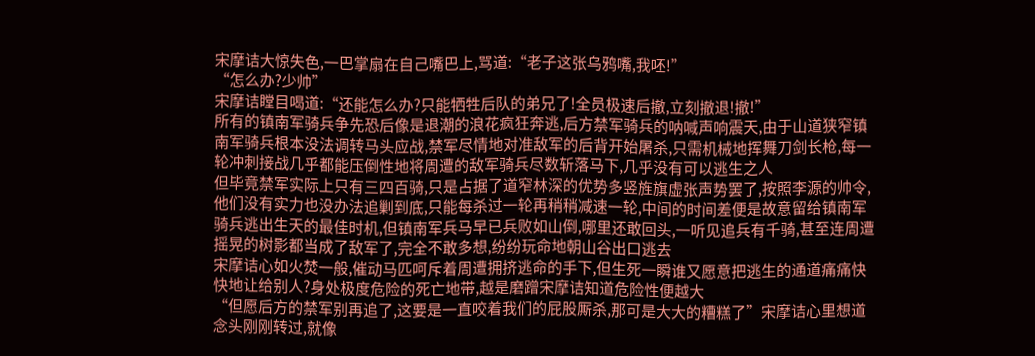宋摩诘大惊失色,一巴掌扇在自己嘴巴上,骂道:“老子这张乌鸦嘴,我呸!”
“怎么办?少帅”
宋摩诘瞠目喝道:“还能怎么办?只能牺牲后队的弟兄了!全员极速后撤,立刻撤退!撤!”
所有的镇南军骑兵争先恐后像是退潮的浪花疯狂奔逃,后方禁军骑兵的呐喊声响震天,由于山道狭窄镇南军骑兵根本没法调转马头应战,禁军尽情地对准敌军的后背开始屠杀,只需机械地挥舞刀剑长枪,每一轮冲刺接战几乎都能压倒性地将周遭的敌军骑兵尽数斩落马下,几乎没有可以逃生之人
但毕竟禁军实际上只有三四百骑,只是占据了道窄林深的优势多竖旌旗虚张声势罢了,按照李源的帅令,他们没有实力也没办法追剿到底,只能每杀过一轮再稍稍减速一轮,中间的时间差便是故意留给镇南军骑兵逃出生天的最佳时机,但镇南军兵马早已兵败如山倒,哪里还敢回头,一听见追兵有千骑,甚至连周遭摇晃的树影都当成了敌军了,完全不敢多想,纷纷玩命地朝山谷出口逃去
宋摩诘心如火焚一般,催动马匹呵斥着周遭拥挤逃命的手下,但生死一瞬谁又愿意把逃生的通道痛痛快快地让给别人?身处极度危险的死亡地带,越是磨蹭宋摩诘知道危险性便越大
“但愿后方的禁军别再追了,这要是一直咬着我们的屁股厮杀,那可是大大的糟糕了”宋摩诘心里想道
念头刚刚转过,就像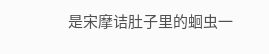是宋摩诘肚子里的蛔虫一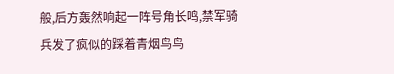般,后方轰然响起一阵号角长鸣,禁军骑兵发了疯似的踩着青烟鸟鸟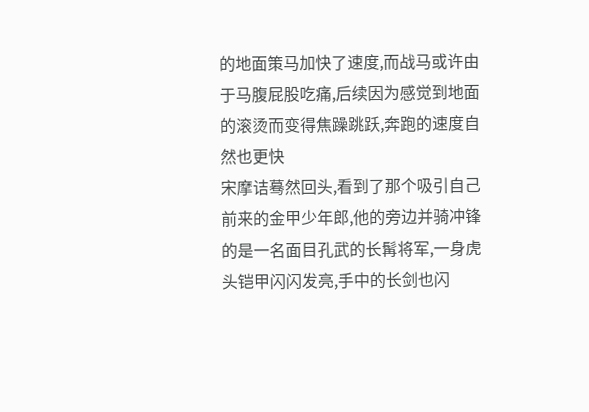的地面策马加快了速度,而战马或许由于马腹屁股吃痛,后续因为感觉到地面的滚烫而变得焦躁跳跃,奔跑的速度自然也更快
宋摩诘蓦然回头,看到了那个吸引自己前来的金甲少年郎,他的旁边并骑冲锋的是一名面目孔武的长髯将军,一身虎头铠甲闪闪发亮,手中的长剑也闪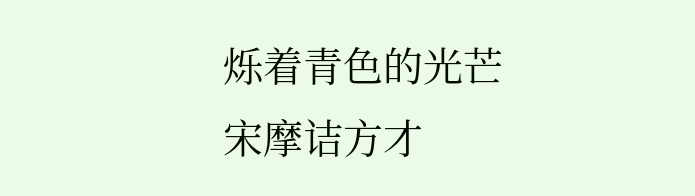烁着青色的光芒
宋摩诘方才